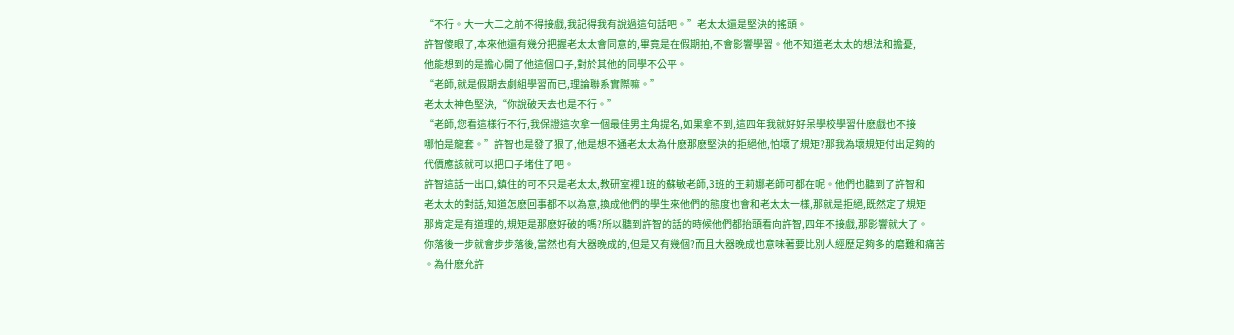“不行。大一大二之前不得接戲,我記得我有說過這句話吧。”老太太還是堅決的搖頭。
許智傻眼了,本來他還有幾分把握老太太會同意的,畢竟是在假期拍,不會影響學習。他不知道老太太的想法和擔憂,
他能想到的是擔心開了他這個口子,對於其他的同學不公平。
“老師,就是假期去劇組學習而已,理論聯系實際嘛。”
老太太神色堅決,“你說破天去也是不行。”
“老師,您看這樣行不行,我保證這次拿一個最佳男主角提名,如果拿不到,這四年我就好好呆學校學習什麽戲也不接
哪怕是龍套。”許智也是發了狠了,他是想不通老太太為什麽那麽堅決的拒絕他,怕壞了規矩?那我為壞規矩付出足夠的
代價應該就可以把口子堵住了吧。
許智這話一出口,鎮住的可不只是老太太,教研室裡1班的蘇敏老師,3班的王莉娜老師可都在呢。他們也聽到了許智和
老太太的對話,知道怎麽回事都不以為意,換成他們的學生來他們的態度也會和老太太一樣,那就是拒絕,既然定了規矩
那肯定是有道理的,規矩是那麽好破的嗎?所以聽到許智的話的時候他們都抬頭看向許智,四年不接戲,那影響就大了。
你落後一步就會步步落後,當然也有大器晚成的,但是又有幾個?而且大器晚成也意味著要比別人經歷足夠多的磨難和痛苦
。為什麽允許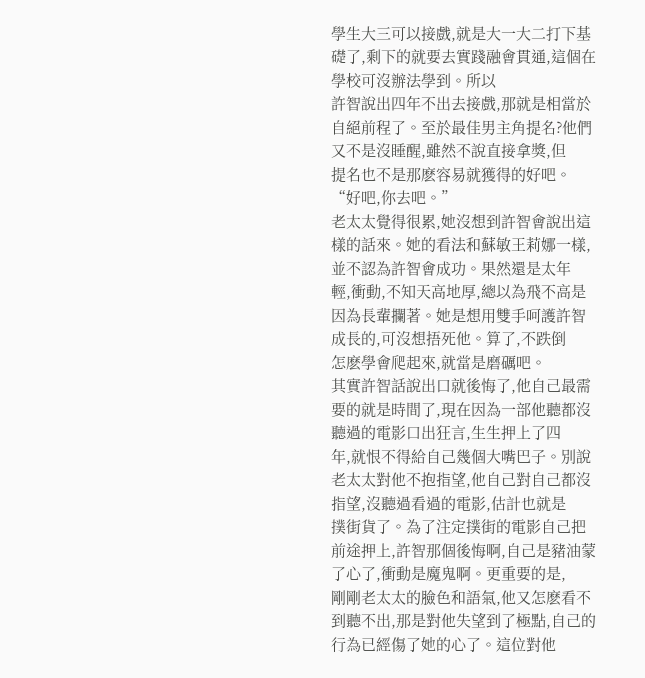學生大三可以接戲,就是大一大二打下基礎了,剩下的就要去實踐融會貫通,這個在學校可沒辦法學到。所以
許智說出四年不出去接戲,那就是相當於自絕前程了。至於最佳男主角提名?他們又不是沒睡醒,雖然不說直接拿獎,但
提名也不是那麽容易就獲得的好吧。
“好吧,你去吧。”
老太太覺得很累,她沒想到許智會說出這樣的話來。她的看法和蘇敏王莉娜一樣,並不認為許智會成功。果然還是太年
輕,衝動,不知天高地厚,總以為飛不高是因為長輩攔著。她是想用雙手呵護許智成長的,可沒想捂死他。算了,不跌倒
怎麽學會爬起來,就當是磨礪吧。
其實許智話說出口就後悔了,他自己最需要的就是時間了,現在因為一部他聽都沒聽過的電影口出狂言,生生押上了四
年,就恨不得給自己幾個大嘴巴子。別說老太太對他不抱指望,他自己對自己都沒指望,沒聽過看過的電影,估計也就是
撲街貨了。為了注定撲街的電影自己把前途押上,許智那個後悔啊,自己是豬油蒙了心了,衝動是魔鬼啊。更重要的是,
剛剛老太太的臉色和語氣,他又怎麽看不到聽不出,那是對他失望到了極點,自己的行為已經傷了她的心了。這位對他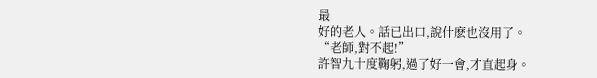最
好的老人。話已出口,說什麽也沒用了。
“老師,對不起!”
許智九十度鞠躬,過了好一會,才直起身。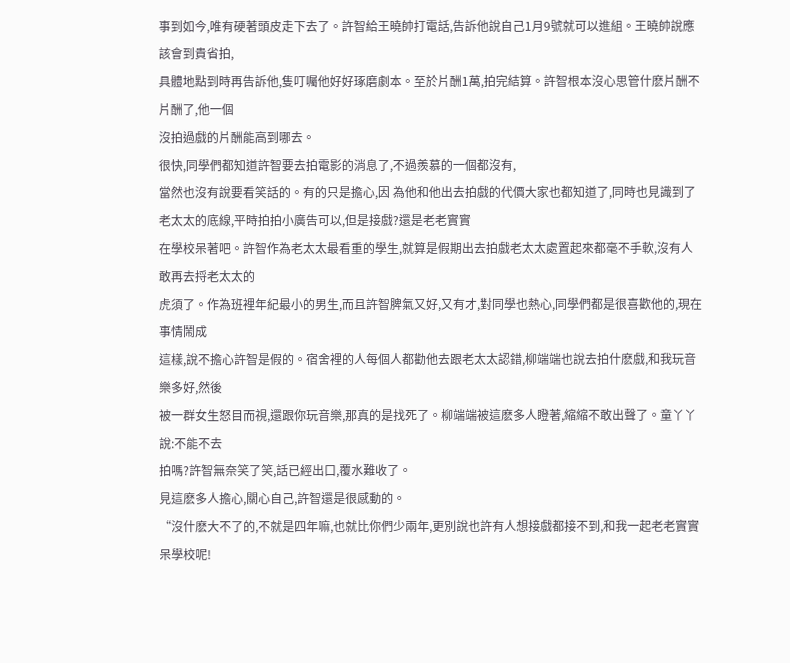事到如今,唯有硬著頭皮走下去了。許智給王曉帥打電話,告訴他說自己1月9號就可以進組。王曉帥說應該會到貴省拍,
具體地點到時再告訴他,隻叮囑他好好琢磨劇本。至於片酬1萬,拍完結算。許智根本沒心思管什麽片酬不片酬了,他一個
沒拍過戲的片酬能高到哪去。
很快,同學們都知道許智要去拍電影的消息了,不過羨慕的一個都沒有,
當然也沒有說要看笑話的。有的只是擔心,因 為他和他出去拍戲的代價大家也都知道了,同時也見識到了老太太的底線,平時拍拍小廣告可以,但是接戲?還是老老實實
在學校呆著吧。許智作為老太太最看重的學生,就算是假期出去拍戲老太太處置起來都毫不手軟,沒有人敢再去捋老太太的
虎須了。作為班裡年紀最小的男生,而且許智脾氣又好,又有才,對同學也熱心,同學們都是很喜歡他的,現在事情鬧成
這樣,說不擔心許智是假的。宿舍裡的人每個人都勸他去跟老太太認錯,柳端端也說去拍什麽戲,和我玩音樂多好,然後
被一群女生怒目而視,還跟你玩音樂,那真的是找死了。柳端端被這麽多人瞪著,縮縮不敢出聲了。童丫丫說:不能不去
拍嗎?許智無奈笑了笑,話已經出口,覆水難收了。
見這麽多人擔心,關心自己,許智還是很感動的。
“沒什麽大不了的,不就是四年嘛,也就比你們少兩年,更別說也許有人想接戲都接不到,和我一起老老實實呆學校呢!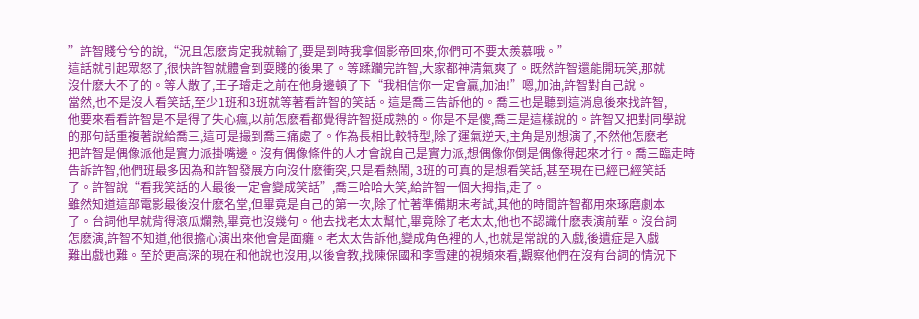”許智賤兮兮的說,“況且怎麽肯定我就輸了,要是到時我拿個影帝回來,你們可不要太羨慕哦。”
這話就引起眾怒了,很快許智就體會到耍賤的後果了。等蹂躪完許智,大家都神清氣爽了。既然許智還能開玩笑,那就
沒什麽大不了的。等人散了,王子璿走之前在他身邊頓了下“我相信你一定會贏,加油!”嗯,加油,許智對自己說。
當然,也不是沒人看笑話,至少1班和3班就等著看許智的笑話。這是喬三告訴他的。喬三也是聽到這消息後來找許智,
他要來看看許智是不是得了失心瘋,以前怎麽看都覺得許智挺成熟的。你是不是傻,喬三是這樣說的。許智又把對同學說
的那句話重複著說給喬三,這可是撮到喬三痛處了。作為長相比較特型,除了運氣逆天,主角是別想演了,不然他怎麽老
把許智是偶像派他是實力派掛嘴邊。沒有偶像條件的人才會說自己是實力派,想偶像你倒是偶像得起來才行。喬三臨走時
告訴許智,他們班最多因為和許智發展方向沒什麽衝突,只是看熱鬧, 3班的可真的是想看笑話,甚至現在已經已經笑話
了。許智說“看我笑話的人最後一定會變成笑話”,喬三哈哈大笑,給許智一個大拇指,走了。
雖然知道這部電影最後沒什麽名堂,但畢竟是自己的第一次,除了忙著準備期末考試,其他的時間許智都用來琢磨劇本
了。台詞他早就背得滾瓜爛熟,畢竟也沒幾句。他去找老太太幫忙,畢竟除了老太太,他也不認識什麽表演前輩。沒台詞
怎麽演,許智不知道,他很擔心演出來他會是面癱。老太太告訴他,變成角色裡的人,也就是常說的入戲,後遺症是入戲
難出戲也難。至於更高深的現在和他說也沒用,以後會教,找陳保國和李雪建的視頻來看,觀察他們在沒有台詞的情況下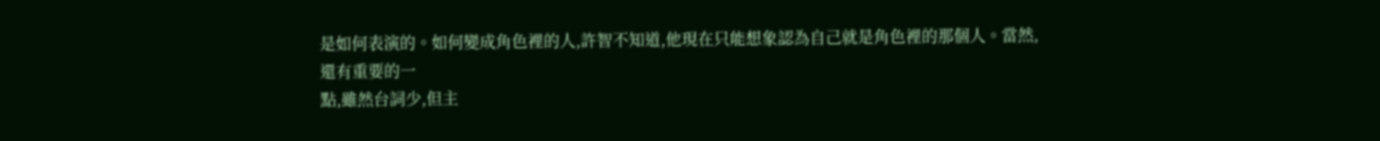是如何表演的。如何變成角色裡的人,許智不知道,他現在只能想象認為自己就是角色裡的那個人。當然,還有重要的一
點,雖然台詞少,但主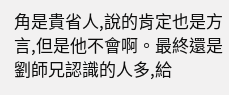角是貴省人,說的肯定也是方言,但是他不會啊。最終還是劉師兄認識的人多,給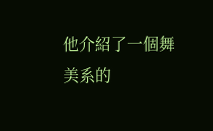他介紹了一個舞
美系的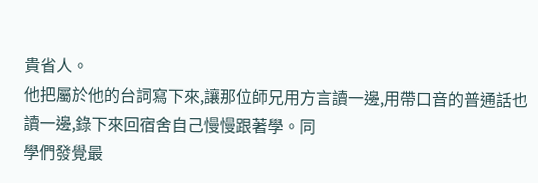貴省人。
他把屬於他的台詞寫下來,讓那位師兄用方言讀一邊,用帶口音的普通話也讀一邊,錄下來回宿舍自己慢慢跟著學。同
學們發覺最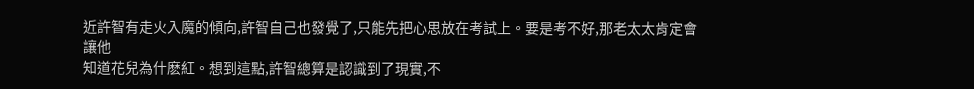近許智有走火入魔的傾向,許智自己也發覺了,只能先把心思放在考試上。要是考不好,那老太太肯定會讓他
知道花兒為什麽紅。想到這點,許智總算是認識到了現實,不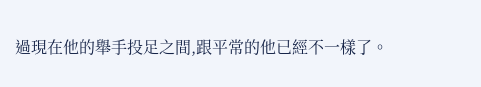過現在他的舉手投足之間,跟平常的他已經不一樣了。